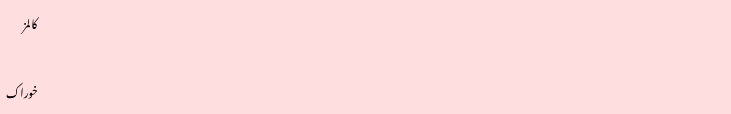کالمز

خوراک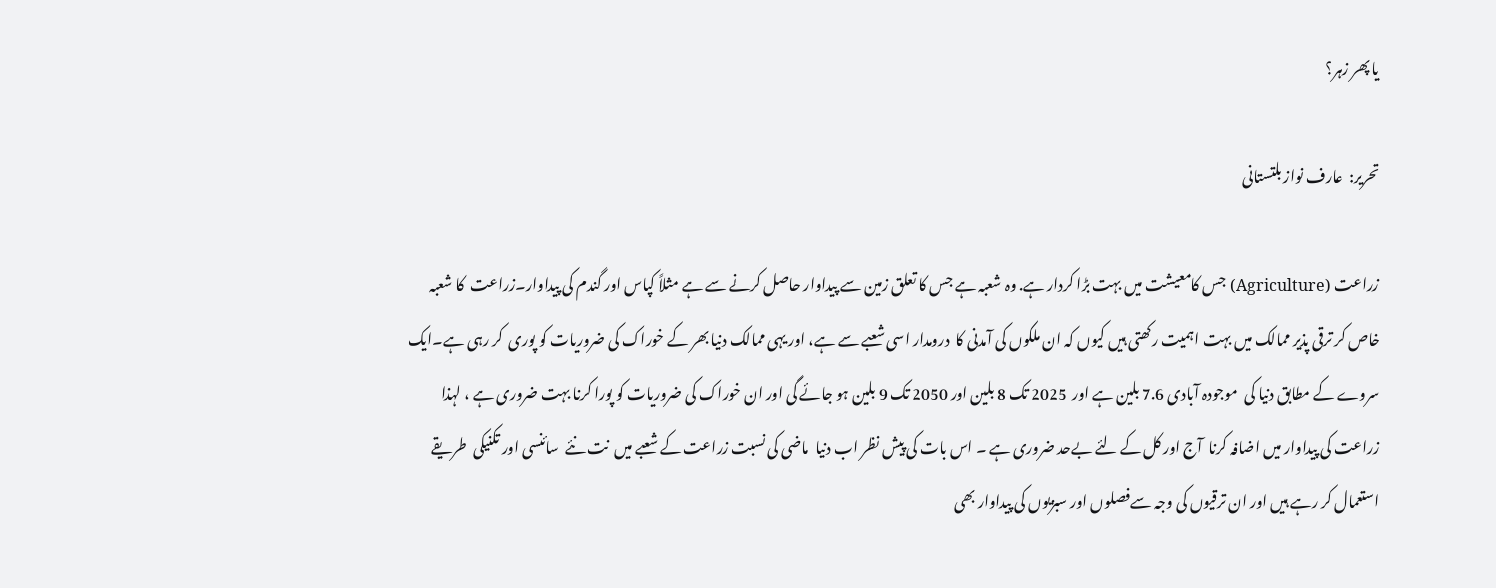یا پھر زہر؟

تحریر:  عارف نواز بلتستانی

زراعت (Agriculture) جس کامعیشت میں بہت بڑا کردار ہے. وہ شعبہ ہے جس کا تعلق زمین سے پیداوار حاصل کرنے سے ہے مثلاً کپاس اور گندم کی پیداوار۔زراعت  کا شعبہ خاص کر ترقی پذیر ممالک میں بہت اہمیت رکھتی ہیں کیوں کہ ان ملکوں کی آمدنی کا  درومدار اسی شعبے سے ہے، اور یہی ممالک دنیا بھر کے خوراک کی ضروریات کو پوری  کر رہی ہے۔ایک سروے کے مطابق دنیا کی  موجودہ آبادی 7.6 بلین ہے اور  2025 تک 8 بلین اور 2050 تک 9 بلین ہو جائے گی اور ان خوراک کی ضروریات کو پورا کرنا بہت ضروری ہے ، لہذا  زراعت کی پیداوار میں اضافہ کرنا  آج اور کل کے لئے بےحد ضروری ہے ۔ اس بات کی پیش نظر اب دنیا  ماضی کی نسبت زراعت کے شعبے میں  نت نئے  سائنسی اور تکنیکی  طریقے استعمال کر رہے ہیں اور ان ترقیوں کی وجہ سےفصلوں اور سبزیوں کی پیداوار بھی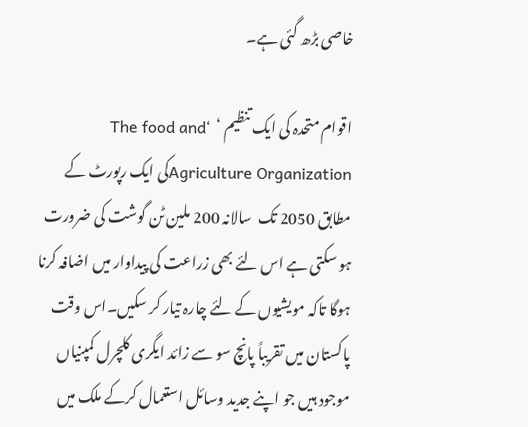خاصی بڑھ گئی ہے۔

اقوام متحدہ کی ایک تنظیم ‘  ‘The food and Agriculture Organizationکی ایک رپورٹ کے مطابق 2050 تک  سالانہ 200 ملین ٹن گوشت کی ضرورت ہو سکتی ہے اس لئے بھی زراعت کی پیداوار میں اضافہ کرنا ہوگا تاکہ مویشیوں کے لئے چارہ تیار کر سکیں۔اس وقت پاکستان میں تقریباً پانچ سو سے زائد ایگری کلچرل کمپنیاں موجود ہیں جو اپنے جدید وسائل استعمال کرکے ملک میں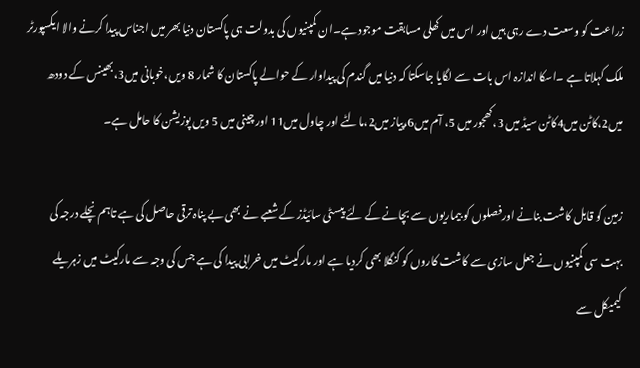زراعت کو وسعت دے رہی ہیں اور اس میں کھلی مسابقت موجود ہے۔ان کمپنیوں کی بدولت ہی پاکستان دنیا بھر میں اجناس پیدا کرنے والا ایکسپورٹر ملک کہلاتا ہے ۔اسکا اندازہ اس بات سے لگایا جاسکتا کہ دنیا میں گندم کی پیداوار کے حوالے پاکستان کا شمار 8 ویں،خوبانی میں3،بھینس کے دودھ میں2،کاٹن میں4کاٹن سیڈ میں 3،کھجور میں 5، آم میں6،پیاز میں2،مالٹے اور چاول میں11 اور چینی میں 5 ویں پوزیشن کا حامل ہے۔

زمین کو قابل کاشت بنانے اورفصلوں کو بیماریوں سے بچانے کے لئے پیسٹی سائیڈز کے شعبے نے بھی بے پناہ ترقی حاصل کی ہے تاہم نچلے درجہ کی بہت سی کمپنیوں نے جعل سازی سے کاشت کاروں کو کنگلا بھی کردیا ہے اور مارکیٹ میں خرابی پیدا کی ہے جس کی وجہ سے مارکیٹ میں زہریلے کیمیکل سے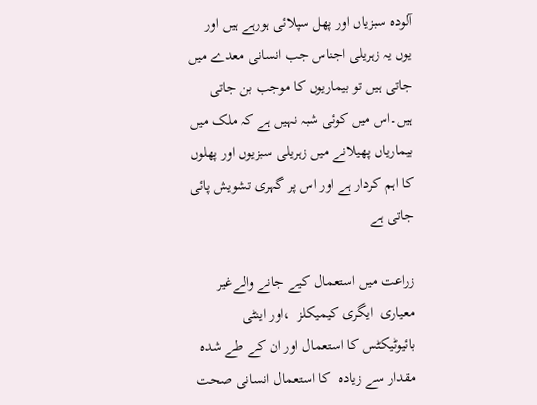آلودہ سبزیاں اور پھل سپلائی ہورہے ہیں اور یوں یہ زہریلی اجناس جب انسانی معدے میں جاتی ہیں تو بیماریوں کا موجب بن جاتی ہیں۔اس میں کوئی شبہ نہیں ہے کہ ملک میں بیماریاں پھیلانے میں زہریلی سبزیوں اور پھلوں کا اہم کردار ہے اور اس پر گہری تشویش پائی جاتی ہے

زراعت میں استعمال کیے جانے والےغیر معیاری  ایگری کیمیکلز  ،اور اینٹی بائیوٹیکٹس کا استعمال اور ان کے طے شدہ مقدار سے زیادہ  کا استعمال انسانی صحت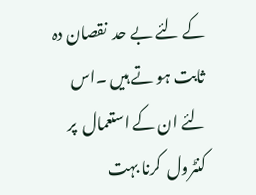کے لئے بے حد  نقصان دہ ثابت ہو تے ہیں ۔اس لئے ان کے استعمال  پر کنٹرول  کرنا بہت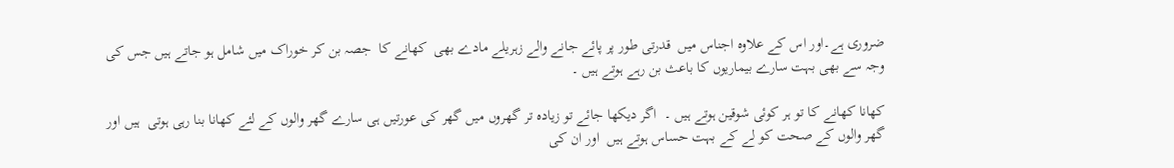ضروری ہے۔اور اس کے علاوہ اجناس میں  قدرتی طور پر پائے جانے والے زہریلے مادے بھی  کھانے کا  جصہ بن کر خوراک میں شامل ہو جاتے ہیں جس کی وجہ سے بھی بہت سارے بیماریوں کا باعث بن رہے ہوتے ہیں ۔

کھانا کھانے کا تو ہر کوئی شوقین ہوتے ہیں ۔  اگر دیکھا جائے تو زیادہ تر گھروں میں گھر کی عورتیں ہی سارے گھر والوں کے لئے کھانا بنا رہی ہوتی  ہیں اور گھر والوں کے صحت کو لے کے بہت حساس ہوتے ہیں  اور ان کی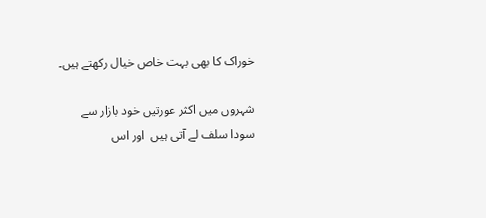خوراک کا بھی بہت خاص خیال رکھتے ہیں۔

شہروں میں اکثر عورتیں خود بازار سے سودا سلف لے آتی ہیں  اور اس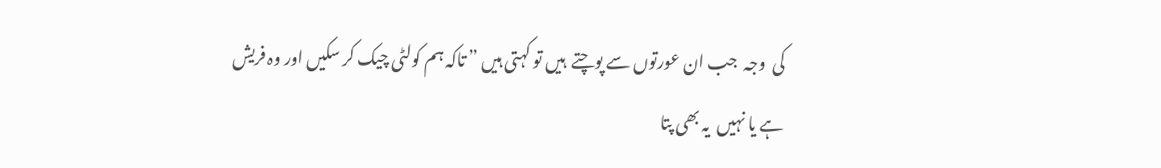کی  وجہ  جب ان عورتوں سے پوچتے  ہیں تو کہتی ہیں ” تاکہ ہم کولٹی چیک کر سکیں اور وہ فریش ہے یا نہیں  یہ بھی پتا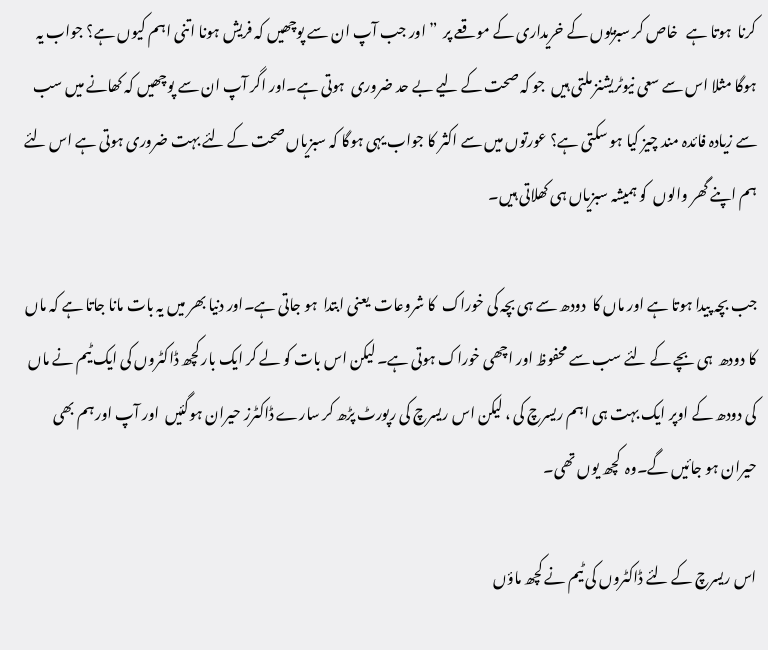کرنا  ہوتا ہے   خاص کر سبزیوں کے خریداری کے موقعے پر  ” اور جب آپ ان سے پوچھیں کہ فریش ہونا اتنی اہم کیوں ہے؟ جواب یہ ہوگا مثلا اس سے سعی نیوٹریشنز ملتی ہیں  جو کہ صحت کے لیے بے حد ضروری  ہوتی ہے۔اور اگر آپ ان سے پوچھیں کہ کھانے میں سب سے زیادہ فائدہ مند چیز کیا ہو سکتی ہے؟ عورتوں میں سے اکثر کا جواب یہی ہوگا کہ سبزیاں صحت کے لئے بہت ضروری ہوتی ہے اس لئے ہم اپنے گھر والوں  کو ہمیشہ سبزیاں ہی کھلاتی ہیں۔

جب بچہ پیدا ہوتا ہے اور ماں کا  دودھ سے ہی بچہ کی خوراک  کا شروعات  یعنی ابتدا  ہو جاتی ہے۔اور دنیا بھر میں یہ بات مانا جاتا ہے کہ ماں کا دودھ  ہی بچے کے لئے سب سے محفوظ اور اچھی خوراک ہوتی ہے۔ لیکن اس بات کو لے کر ایک بار کچھ ڈاکٹروں کی ایک ٹیم نے ماں کی دودھ کے اوپر ایک بہت ہی اہم ریسرچ کی ، لیکن اس ریسرچ کی رپورٹ پڑھ کر سارے ڈاکٹرز حیران ہوگئیں  اور آپ اور ہم بھی حیران ہو جائیں گے۔وہ  کچھ یوں تھی۔

اس ریسرچ کے لئے ڈاکٹروں کی ٹیم نے کچھ ماؤں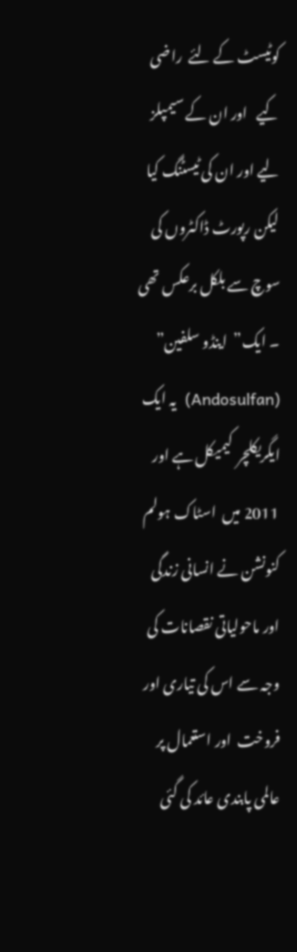کوٹیسٹ کے لئے  راضی کیے   اور ان کے سیمپلز لیے اور ان کی ٹیسٹنگ کیا  لیکن رپورٹ ڈاکٹروں کی سوچ سے بلکل برعکس تھی ۔ ایک”  اینڈو سلفین” (Andosulfan)  یہ ایک ایگریکلچر  کیمیکل ہے اور 2011 میں  اسٹاک ہولم کنونشن نے انسانی زندگی اور ماحولیاتی نقصانات کی وجہ سے اس کی تیاری اور فروخت  اور استعمال پر  عالمی پابندی عائد کی گئی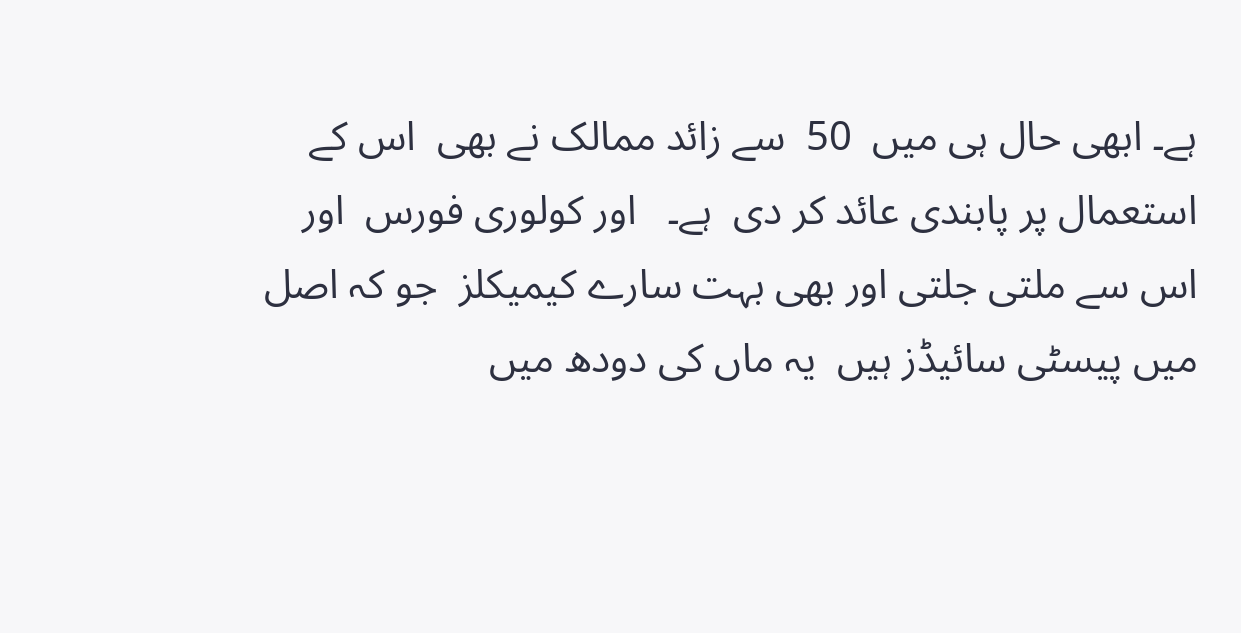ہے۔ ابھی حال ہی میں  50  سے زائد ممالک نے بھی  اس کے استعمال پر پابندی عائد کر دی  ہے۔   اور کولوری فورس  اور اس سے ملتی جلتی اور بھی بہت سارے کیمیکلز  جو کہ اصل میں پیسٹی سائیڈز ہیں  یہ ماں کی دودھ میں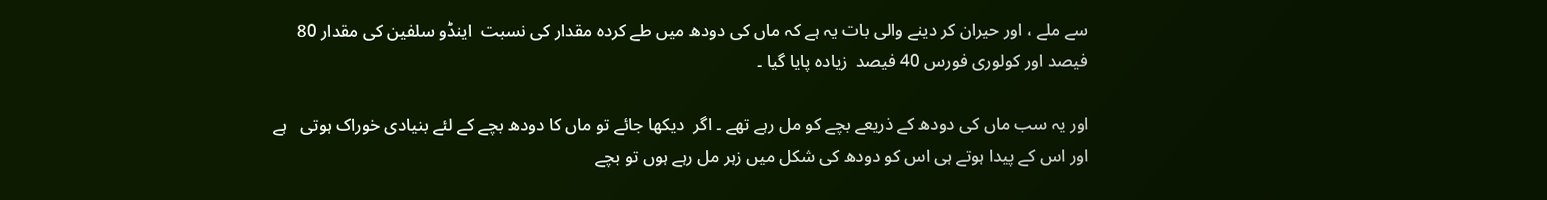سے ملے ، اور حیران کر دینے والی بات یہ ہے کہ ماں کی دودھ میں طے کردہ مقدار کی نسبت  اینڈو سلفین کی مقدار 80 فیصد اور کولوری فورس 40 فیصد  زیادہ پایا گیا ۔

اور یہ سب ماں کی دودھ کے ذریعے بچے کو مل رہے تھے ۔ اگر  دیکھا جائے تو ماں کا دودھ بچے کے لئے بنیادی خوراک ہوتی   ہے اور اس کے پیدا ہوتے ہی اس کو دودھ کی شکل میں زہر مل رہے ہوں تو بچے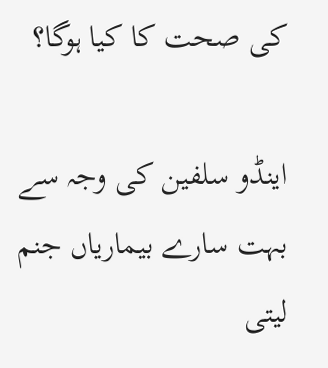کی صحت کا کیا ہوگا؟

اینڈو سلفین کی وجہ سے بہت سارے بیماریاں جنم لیتی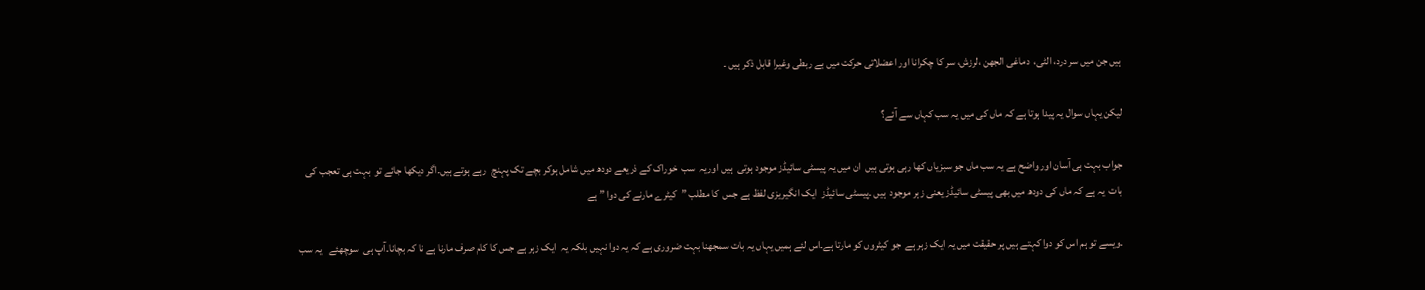ہیں جن میں سر درد، الٹی،  دماغی الجھن ،لرزش، سر کا چکرانا اور اعضلاتی حرکت میں بے ربطی وغیرا قابل ذکر ہیں ۔

لیکن یہاں سوال یہ پیدا ہوتا ہے کہ ماں کی میں یہ سب کہاں سے آئے؟

جواب بہت ہی آسان اور واضح ہے یہ سب ماں جو سبزیاں کھا رہی ہوتی ہیں  ان میں یہ پیسٹی سائیڈز موجود ہوتی  ہیں اوریہ  سب  خوراک کے ذریعے دودھ میں شامل ہوکر بچے تک پہنچ  رہے ہوتے ہیں۔اگر دیکھا جائے تو  بہت ہی تعجب کی بات  یہ ہے کہ ماں کی دودھ میں بھی پیسٹی سائیڈز یعنی زہر موجود  ہیں ۔پیسٹی سائیڈز  ایک انگیریزی لفظ ہے جس  کا مطلب ”کیٹرے مارنے کی دوا ” ہے

۔ویسے تو ہم اس کو دوا کہتے ہیں پر حقیقت میں یہ ایک زہر ہے  جو کیٹروں کو مارتا ہے۔اس لئے ہمیں یہاں یہ بات سمجھنا بہت ضروری ہے کہ یہ دوا نہیں بلکہ یہ  ایک زہر ہے جس کا کام صرف مارنا ہے نا کہ بچانا۔آپ ہی  سوچھئے   یہ سب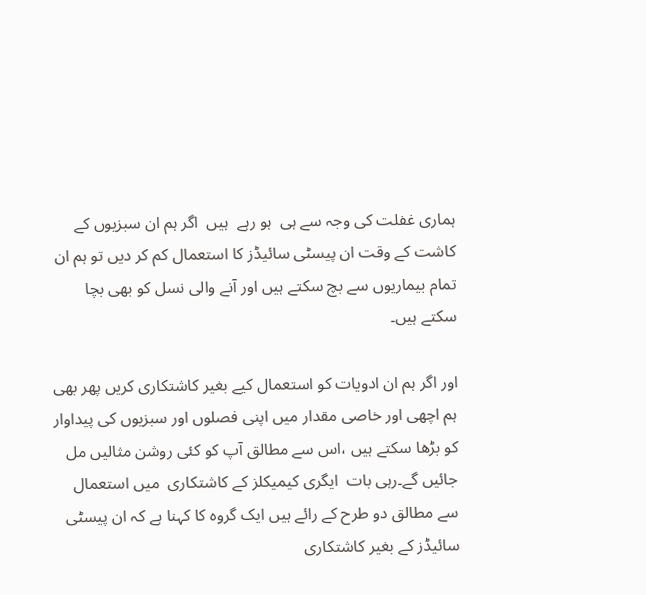ہماری غفلت کی وجہ سے ہی  ہو رہے  ہیں  اگر ہم ان سبزیوں کے کاشت کے وقت ان پیسٹی سائیڈز کا استعمال کم کر دیں تو ہم ان تمام بیماریوں سے بچ سکتے ہیں اور آنے والی نسل کو بھی بچا سکتے ہیں۔

اور اگر ہم ان ادویات کو استعمال کیے بغیر کاشتکاری کریں پھر بھی ہم اچھی اور خاصی مقدار میں اپنی فصلوں اور سبزیوں کی پیداوار کو بڑھا سکتے ہیں ،اس سے مطالق آپ کو کئی روشن مثالیں مل جائیں گے۔رہی بات  ایگری کیمیکلز کے کاشتکاری  میں استعمال سے مطالق دو طرح کے رائے ہیں ایک گروہ کا کہنا ہے کہ ان پیسٹی سائیڈز کے بغیر کاشتکاری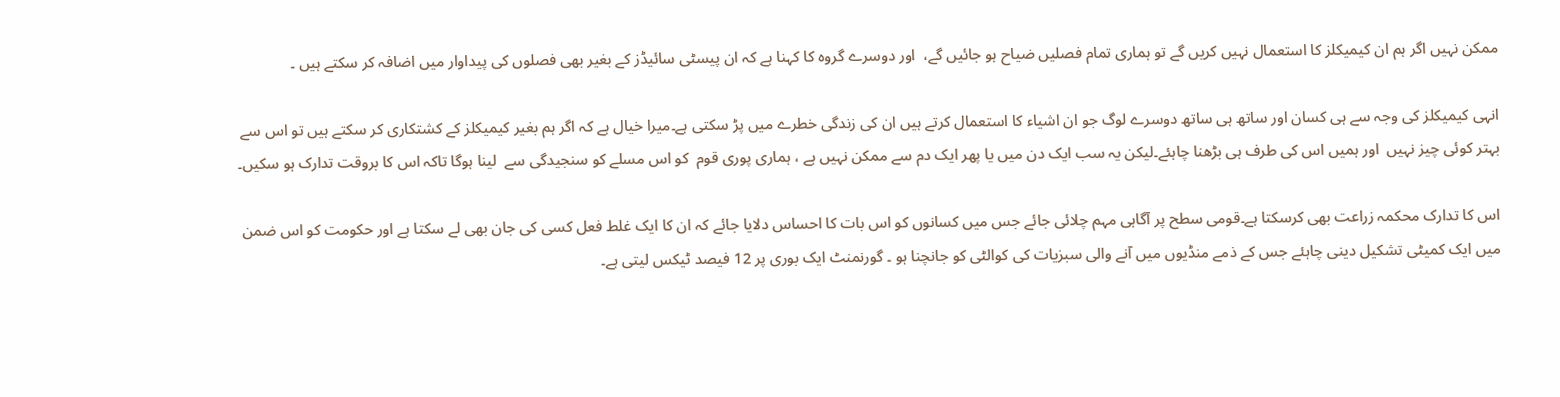ممکن نہیں اگر ہم ان کیمیکلز کا استعمال نہیں کریں گے تو ہماری تمام فصلیں ضیاح ہو جائیں گے،  اور دوسرے گروہ کا کہنا ہے کہ ان پیسٹی سائیڈز کے بغیر بھی فصلوں کی پیداوار میں اضافہ کر سکتے ہیں ۔

انہی کیمیکلز کی وجہ سے ہی کسان اور ساتھ ہی ساتھ دوسرے لوگ جو ان اشیاء کا استعمال کرتے ہیں ان کی زندگی خطرے میں پڑ سکتی ہے۔میرا خیال ہے کہ اگر ہم بغیر کیمیکلز کے کشتکاری کر سکتے ہیں تو اس سے بہتر کوئی چیز نہیں  اور ہمیں اس کی طرف ہی بڑھنا چاہئے۔لیکن یہ سب ایک دن میں یا پھر ایک دم سے ممکن نہیں ہے ، ہماری پوری قوم  کو اس مسلے کو سنجیدگی سے  لینا ہوگا تاکہ اس کا بروقت تدارک ہو سکیں۔

اس کا تدارک محکمہ زراعت بھی کرسکتا ہے۔قومی سطح پر آگاہی مہم چلائی جائے جس میں کسانوں کو اس بات کا احساس دلایا جائے کہ ان کا ایک غلط فعل کسی کی جان بھی لے سکتا ہے اور حکومت کو اس ضمن میں ایک کمیٹی تشکیل دینی چاہئے جس کے ذمے منڈیوں میں آنے والی سبزیات کی کوالٹی کو جانچنا ہو ۔ گورنمنٹ ایک بوری پر 12 فیصد ٹیکس لیتی ہے۔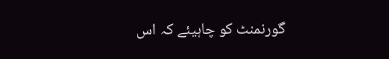گورنمنٹ کو چاہیئے کہ اس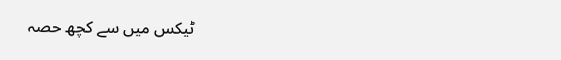ٹیکس میں سے کچھ حصہ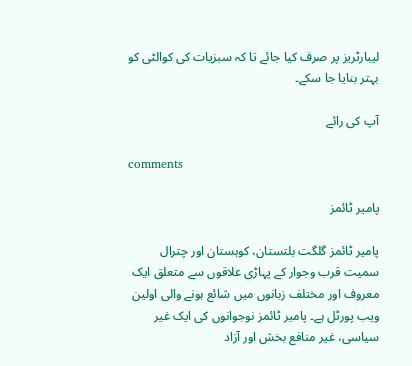لیبارٹریز پر صرف کیا جائے تا کہ سبزیات کی کوالٹی کو بہتر بنایا جا سکے۔

آپ کی رائے

comments

پامیر ٹائمز

پامیر ٹائمز گلگت بلتستان، کوہستان اور چترال سمیت قرب وجوار کے پہاڑی علاقوں سے متعلق ایک معروف اور مختلف زبانوں میں شائع ہونے والی اولین ویب پورٹل ہے۔ پامیر ٹائمز نوجوانوں کی ایک غیر سیاسی، غیر منافع بخش اور آزاد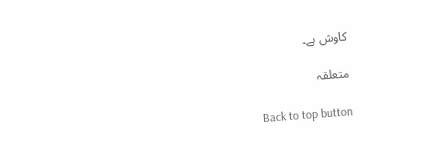کاوش ہے۔

متعلقہ

Back to top button